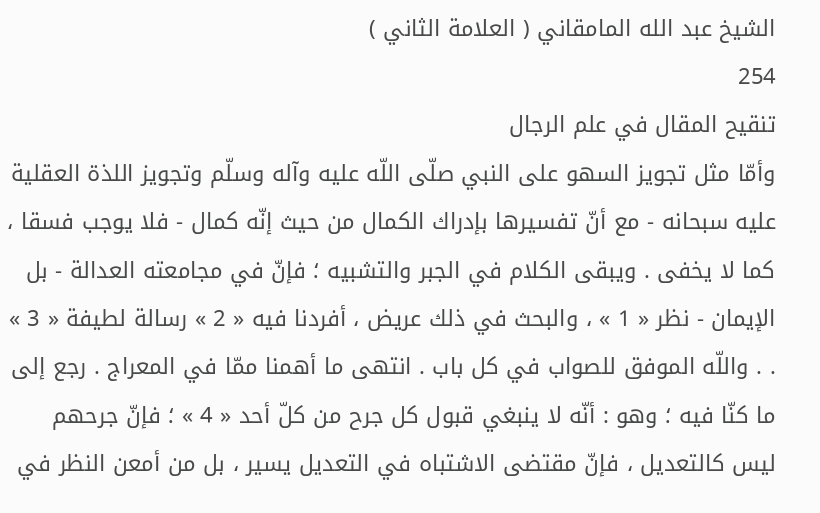الشيخ عبد الله المامقاني ( العلامة الثاني )
254
تنقيح المقال في علم الرجال
وأمّا مثل تجويز السهو على النبي صلّى اللّه عليه وآله وسلّم وتجويز اللذة العقلية عليه سبحانه - مع أنّ تفسيرها بإدراك الكمال من حيث إنّه كمال - فلا يوجب فسقا ، كما لا يخفى . ويبقى الكلام في الجبر والتشبيه ؛ فإنّ في مجامعته العدالة - بل الإيمان - نظر « 1 » ، والبحث في ذلك عريض ، أفردنا فيه « 2 » رسالة لطيفة « 3 » . . واللّه الموفق للصواب في كل باب . انتهى ما أهمنا ممّا في المعراج . رجع إلى ما كنّا فيه ؛ وهو : أنّه لا ينبغي قبول كل جرح من كلّ أحد « 4 » ؛ فإنّ جرحهم ليس كالتعديل ، فإنّ مقتضى الاشتباه في التعديل يسير ، بل من أمعن النظر في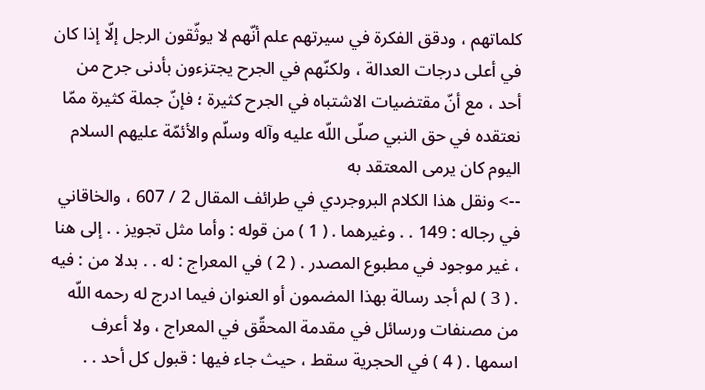كلماتهم ، ودقق الفكرة في سيرتهم علم أنّهم لا يوثّقون الرجل إلّا إذا كان في أعلى درجات العدالة ، ولكنّهم في الجرح يجتزءون بأدنى جرح من أحد ، مع أنّ مقتضيات الاشتباه في الجرح كثيرة ؛ فإنّ جملة كثيرة ممّا نعتقده في حق النبي صلّى اللّه عليه وآله وسلّم والأئمّة عليهم السلام اليوم كان يرمى المعتقد به
--> ونقل هذا الكلام البروجردي في طرائف المقال 2 / 607 ، والخاقاني في رجاله : 149 . . وغيرهما . ( 1 ) من قوله : وأما مثل تجويز . . إلى هنا ، غير موجود في مطبوع المصدر . ( 2 ) في المعراج : له . . بدلا من : فيه . ( 3 ) لم أجد رسالة بهذا المضمون أو العنوان فيما ادرج له رحمه اللّه من مصنفات ورسائل في مقدمة المحقّق في المعراج ، ولا أعرف اسمها . ( 4 ) في الحجرية سقط ، حيث جاء فيها : قبول كل أحد . .